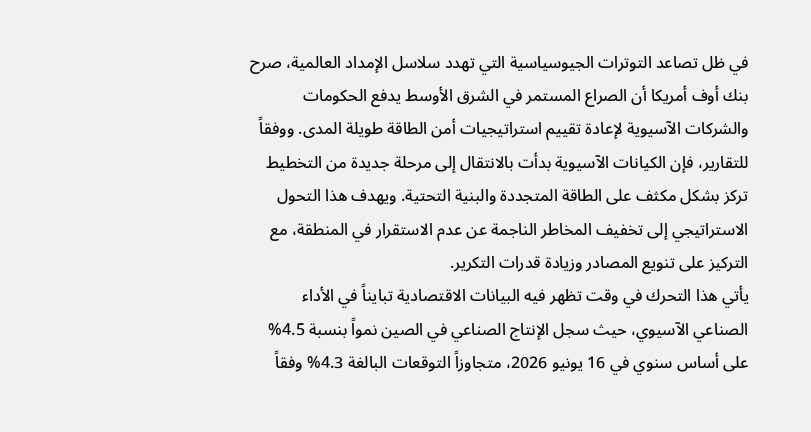في ظل تصاعد التوترات الجيوسياسية التي تهدد سلاسل الإمداد العالمية، صرح بنك أوف أمريكا أن الصراع المستمر في الشرق الأوسط يدفع الحكومات والشركات الآسيوية لإعادة تقييم استراتيجيات أمن الطاقة طويلة المدى. ووفقاً للتقارير، فإن الكيانات الآسيوية بدأت بالانتقال إلى مرحلة جديدة من التخطيط تركز بشكل مكثف على الطاقة المتجددة والبنية التحتية. ويهدف هذا التحول الاستراتيجي إلى تخفيف المخاطر الناجمة عن عدم الاستقرار في المنطقة، مع التركيز على تنويع المصادر وزيادة قدرات التكرير.
يأتي هذا التحرك في وقت تظهر فيه البيانات الاقتصادية تبايناً في الأداء الصناعي الآسيوي، حيث سجل الإنتاج الصناعي في الصين نمواً بنسبة 4.5% على أساس سنوي في 16 يونيو 2026، متجاوزاً التوقعات البالغة 4.3% وفقاً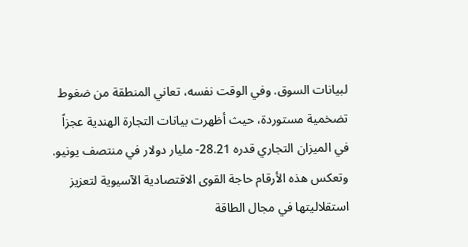لبيانات السوق. وفي الوقت نفسه، تعاني المنطقة من ضغوط تضخمية مستوردة، حيث أظهرت بيانات التجارة الهندية عجزاً في الميزان التجاري قدره 28.21- مليار دولار في منتصف يونيو. وتعكس هذه الأرقام حاجة القوى الاقتصادية الآسيوية لتعزيز استقلاليتها في مجال الطاقة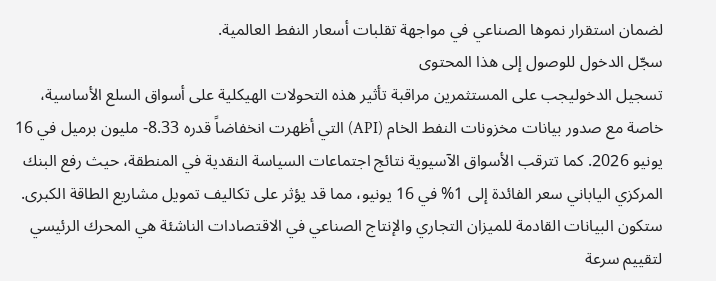لضمان استقرار نموها الصناعي في مواجهة تقلبات أسعار النفط العالمية.
سجّل الدخول للوصول إلى هذا المحتوى
تسجيل الدخوليجب على المستثمرين مراقبة تأثير هذه التحولات الهيكلية على أسواق السلع الأساسية، خاصة مع صدور بيانات مخزونات النفط الخام (API) التي أظهرت انخفاضاً قدره 8.33- مليون برميل في 16 يونيو 2026. كما تترقب الأسواق الآسيوية نتائج اجتماعات السياسة النقدية في المنطقة، حيث رفع البنك المركزي الياباني سعر الفائدة إلى 1% في 16 يونيو، مما قد يؤثر على تكاليف تمويل مشاريع الطاقة الكبرى. ستكون البيانات القادمة للميزان التجاري والإنتاج الصناعي في الاقتصادات الناشئة هي المحرك الرئيسي لتقييم سرعة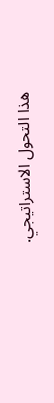هذا التحول الاستراتيجي.